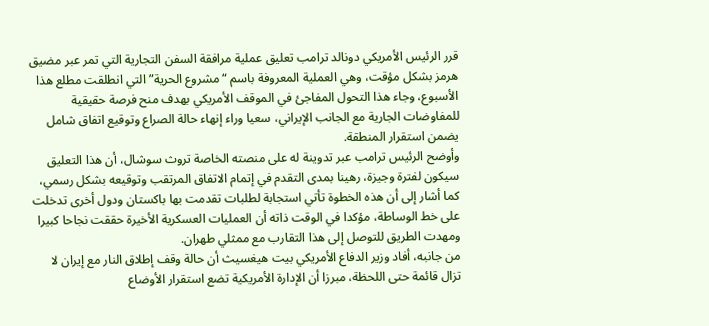قرر الرئيس الأمريكي دونالد ترامب تعليق عملية مرافقة السفن التجارية التي تمر عبر مضيق هرمز بشكل مؤقت، وهي العملية المعروفة باسم “مشروع الحرية” التي انطلقت مطلع هذا الأسبوع، وجاء هذا التحول المفاجئ في الموقف الأمريكي بهدف منح فرصة حقيقية للمفاوضات الجارية مع الجانب الإيراني، سعيا وراء إنهاء حالة الصراع وتوقيع اتفاق شامل يضمن استقرار المنطقة.
وأوضح الرئيس ترامب عبر تدوينة له على منصته الخاصة تروث سوشال، أن هذا التعليق سيكون لفترة وجيزة، رهينا بمدى التقدم في إتمام الاتفاق المرتقب وتوقيعه بشكل رسمي، كما أشار إلى أن هذه الخطوة تأتي استجابة لطلبات تقدمت بها باكستان ودول أخرى تدخلت على خط الوساطة، مؤكدا في الوقت ذاته أن العمليات العسكرية الأخيرة حققت نجاحا كبيرا ومهدت الطريق للتوصل إلى هذا التقارب مع ممثلي طهران.
من جانبه، أفاد وزير الدفاع الأمريكي بيت هيغسيث أن حالة وقف إطلاق النار مع إيران لا تزال قائمة حتى اللحظة، مبرزا أن الإدارة الأمريكية تضع استقرار الأوضاع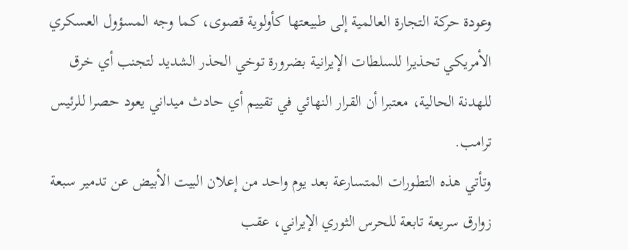وعودة حركة التجارة العالمية إلى طبيعتها كأولوية قصوى، كما وجه المسؤول العسكري الأمريكي تحذيرا للسلطات الإيرانية بضرورة توخي الحذر الشديد لتجنب أي خرق للهدنة الحالية، معتبرا أن القرار النهائي في تقييم أي حادث ميداني يعود حصرا للرئيس ترامب.
وتأتي هذه التطورات المتسارعة بعد يوم واحد من إعلان البيت الأبيض عن تدمير سبعة زوارق سريعة تابعة للحرس الثوري الإيراني، عقب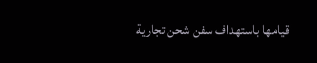قيامها باستهداف سفن شحن تجارية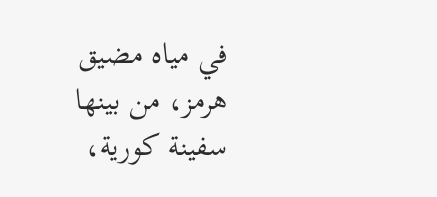في مياه مضيق هرمز، من بينها سفينة كورية،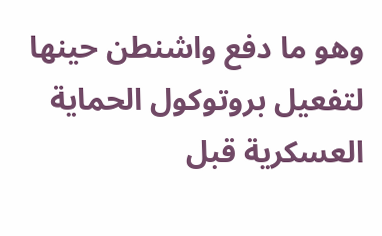وهو ما دفع واشنطن حينها لتفعيل بروتوكول الحماية العسكرية قبل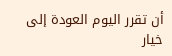أن تقرر اليوم العودة إلى خيار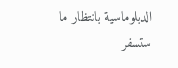الدبلوماسية بانتظار ما ستسفر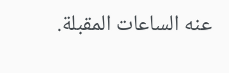عنه الساعات المقبلة.